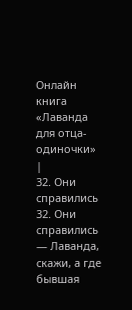Онлайн книга «Лаванда для отца-одиночки»
|
32. Они справились 32. Они справились — Лаванда, скажи, а где бывшая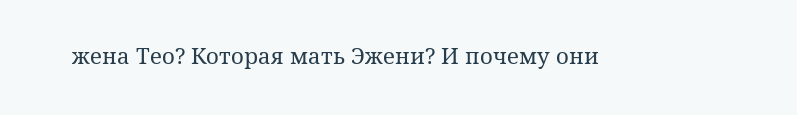жена Тео? Которая мать Эжени? И почему они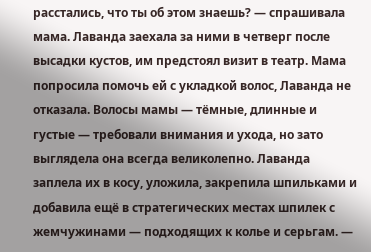расстались, что ты об этом знаешь? — спрашивала мама. Лаванда заехала за ними в четверг после высадки кустов, им предстоял визит в театр. Мама попросила помочь ей с укладкой волос, Лаванда не отказала. Волосы мамы — тёмные, длинные и густые — требовали внимания и ухода, но зато выглядела она всегда великолепно. Лаванда заплела их в косу, уложила, закрепила шпильками и добавила ещё в стратегических местах шпилек с жемчужинами — подходящих к колье и серьгам. —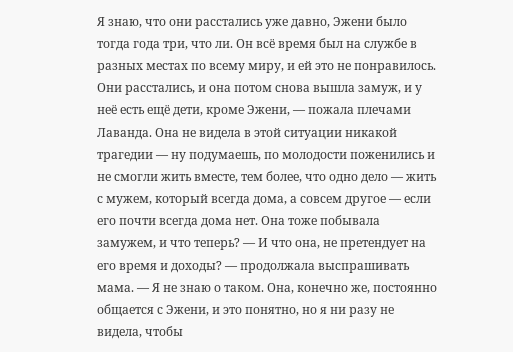Я знаю, что они расстались уже давно, Эжени было тогда года три, что ли. Он всё время был на службе в разных местах по всему миру, и ей это не понравилось. Они расстались, и она потом снова вышла замуж, и у неё есть ещё дети, кроме Эжени, — пожала плечами Лаванда. Она не видела в этой ситуации никакой трагедии — ну подумаешь, по молодости поженились и не смогли жить вместе, тем более, что одно дело — жить с мужем, который всегда дома, а совсем другое — если его почти всегда дома нет. Она тоже побывала замужем, и что теперь? — И что она, не претендует на его время и доходы? — продолжала выспрашивать мама. — Я не знаю о таком. Она, конечно же, постоянно общается с Эжени, и это понятно, но я ни разу не видела, чтобы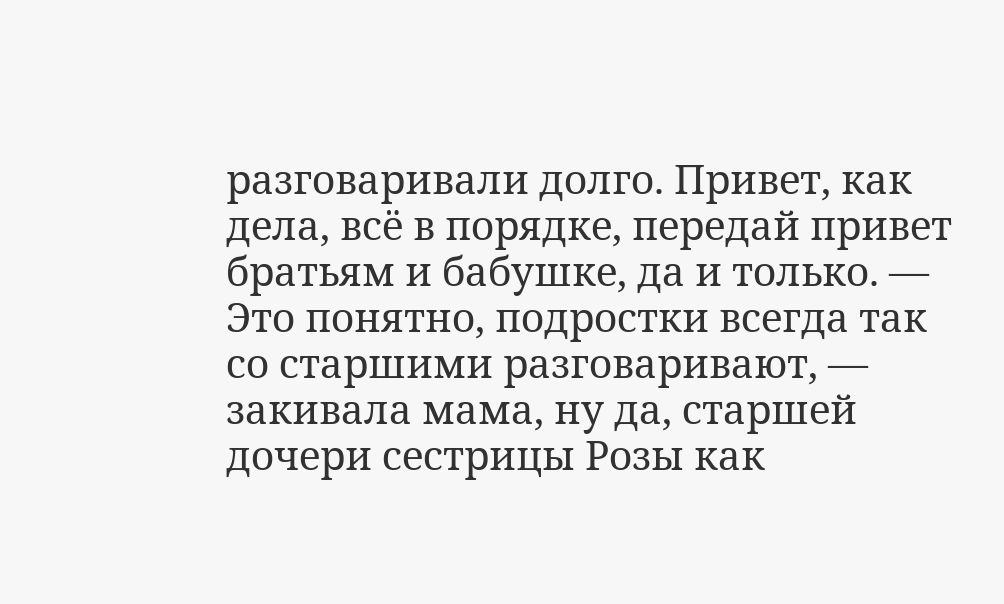разговаривали долго. Привет, как дела, всё в порядке, передай привет братьям и бабушке, да и только. — Это понятно, подростки всегда так со старшими разговаривают, — закивала мама, ну да, старшей дочери сестрицы Розы как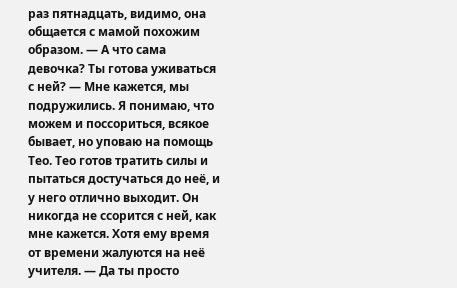раз пятнадцать, видимо, она общается с мамой похожим образом. — А что сама девочка? Ты готова уживаться с ней? — Мне кажется, мы подружились. Я понимаю, что можем и поссориться, всякое бывает, но уповаю на помощь Тео. Тео готов тратить силы и пытаться достучаться до неё, и у него отлично выходит. Он никогда не ссорится с ней, как мне кажется. Хотя ему время от времени жалуются на неё учителя. — Да ты просто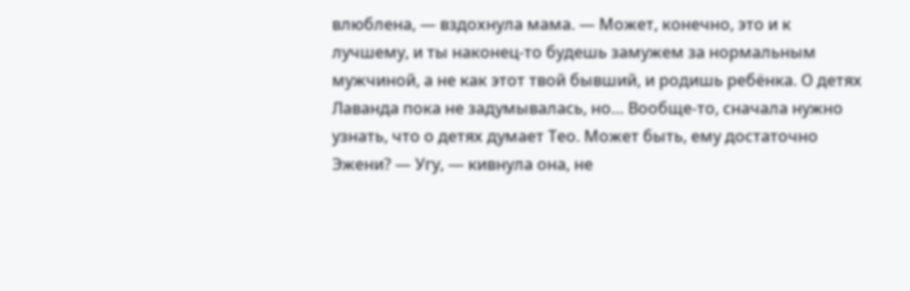влюблена, — вздохнула мама. — Может, конечно, это и к лучшему, и ты наконец-то будешь замужем за нормальным мужчиной, а не как этот твой бывший, и родишь ребёнка. О детях Лаванда пока не задумывалась, но… Вообще-то, сначала нужно узнать, что о детях думает Тео. Может быть, ему достаточно Эжени? — Угу, — кивнула она, не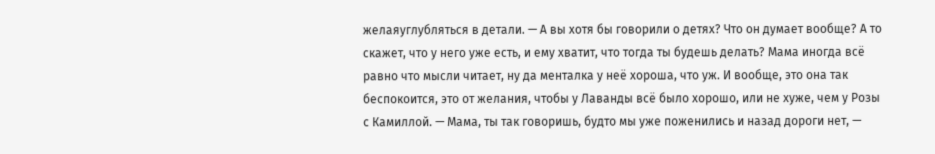желаяуглубляться в детали. — А вы хотя бы говорили о детях? Что он думает вообще? А то скажет, что у него уже есть, и ему хватит, что тогда ты будешь делать? Мама иногда всё равно что мысли читает, ну да менталка у неё хороша, что уж. И вообще, это она так беспокоится, это от желания, чтобы у Лаванды всё было хорошо, или не хуже, чем у Розы с Камиллой. — Мама, ты так говоришь, будто мы уже поженились и назад дороги нет, —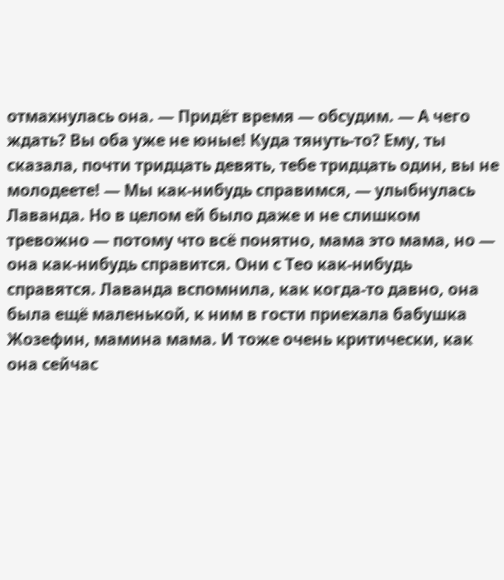отмахнулась она. — Придёт время — обсудим. — А чего ждать? Вы оба уже не юные! Куда тянуть-то? Ему, ты сказала, почти тридцать девять, тебе тридцать один, вы не молодеете! — Мы как-нибудь справимся, — улыбнулась Лаванда. Но в целом ей было даже и не слишком тревожно — потому что всё понятно, мама это мама, но — она как-нибудь справится. Они с Тео как-нибудь справятся. Лаванда вспомнила, как когда-то давно, она была ещё маленькой, к ним в гости приехала бабушка Жозефин, мамина мама. И тоже очень критически, как она сейчас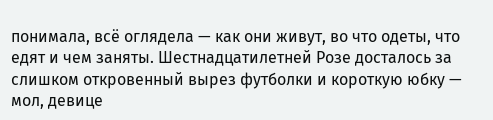понимала, всё оглядела — как они живут, во что одеты, что едят и чем заняты. Шестнадцатилетней Розе досталось за слишком откровенный вырез футболки и короткую юбку — мол, девице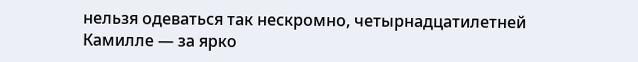нельзя одеваться так нескромно, четырнадцатилетней Камилле — за ярко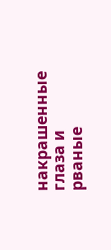накрашенные глаза и рваные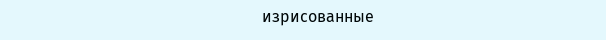изрисованные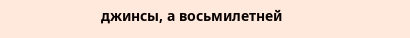джинсы, а восьмилетней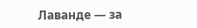Лаванде — за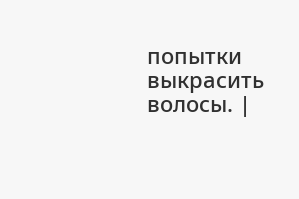попытки выкрасить волосы. |